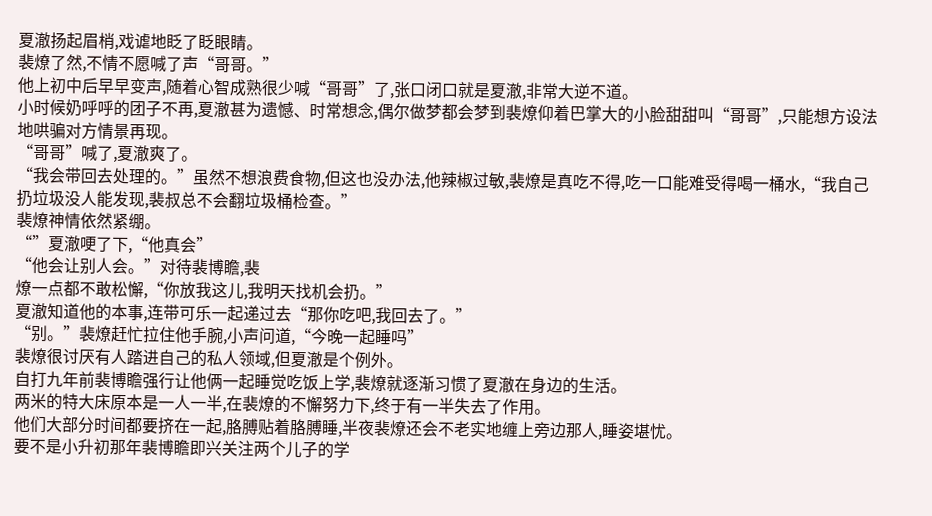夏澈扬起眉梢,戏谑地眨了眨眼睛。
裴燎了然,不情不愿喊了声“哥哥。”
他上初中后早早变声,随着心智成熟很少喊“哥哥”了,张口闭口就是夏澈,非常大逆不道。
小时候奶呼呼的团子不再,夏澈甚为遗憾、时常想念,偶尔做梦都会梦到裴燎仰着巴掌大的小脸甜甜叫“哥哥”,只能想方设法地哄骗对方情景再现。
“哥哥”喊了,夏澈爽了。
“我会带回去处理的。”虽然不想浪费食物,但这也没办法,他辣椒过敏,裴燎是真吃不得,吃一口能难受得喝一桶水,“我自己扔垃圾没人能发现,裴叔总不会翻垃圾桶检查。”
裴燎神情依然紧绷。
“”夏澈哽了下,“他真会”
“他会让别人会。”对待裴博瞻,裴
燎一点都不敢松懈,“你放我这儿,我明天找机会扔。”
夏澈知道他的本事,连带可乐一起递过去“那你吃吧,我回去了。”
“别。”裴燎赶忙拉住他手腕,小声问道,“今晚一起睡吗”
裴燎很讨厌有人踏进自己的私人领域,但夏澈是个例外。
自打九年前裴博瞻强行让他俩一起睡觉吃饭上学,裴燎就逐渐习惯了夏澈在身边的生活。
两米的特大床原本是一人一半,在裴燎的不懈努力下,终于有一半失去了作用。
他们大部分时间都要挤在一起,胳膊贴着胳膊睡,半夜裴燎还会不老实地缠上旁边那人,睡姿堪忧。
要不是小升初那年裴博瞻即兴关注两个儿子的学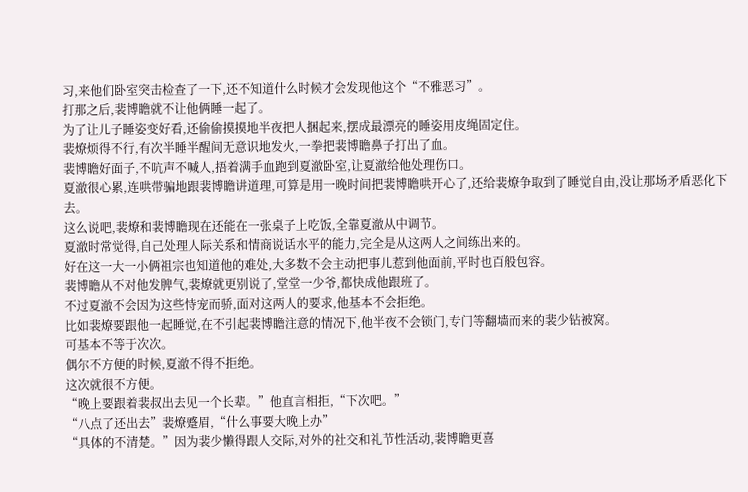习,来他们卧室突击检查了一下,还不知道什么时候才会发现他这个“不雅恶习”。
打那之后,裴博瞻就不让他俩睡一起了。
为了让儿子睡姿变好看,还偷偷摸摸地半夜把人捆起来,摆成最漂亮的睡姿用皮绳固定住。
裴燎烦得不行,有次半睡半醒间无意识地发火,一拳把裴博瞻鼻子打出了血。
裴博瞻好面子,不吭声不喊人,捂着满手血跑到夏澈卧室,让夏澈给他处理伤口。
夏澈很心累,连哄带骗地跟裴博瞻讲道理,可算是用一晚时间把裴博瞻哄开心了,还给裴燎争取到了睡觉自由,没让那场矛盾恶化下去。
这么说吧,裴燎和裴博瞻现在还能在一张桌子上吃饭,全靠夏澈从中调节。
夏澈时常觉得,自己处理人际关系和情商说话水平的能力,完全是从这两人之间练出来的。
好在这一大一小俩祖宗也知道他的难处,大多数不会主动把事儿惹到他面前,平时也百般包容。
裴博瞻从不对他发脾气,裴燎就更别说了,堂堂一少爷,都快成他跟班了。
不过夏澈不会因为这些恃宠而骄,面对这两人的要求,他基本不会拒绝。
比如裴燎要跟他一起睡觉,在不引起裴博瞻注意的情况下,他半夜不会锁门,专门等翻墙而来的裴少钻被窝。
可基本不等于次次。
偶尔不方便的时候,夏澈不得不拒绝。
这次就很不方便。
“晚上要跟着裴叔出去见一个长辈。”他直言相拒,“下次吧。”
“八点了还出去”裴燎蹙眉,“什么事要大晚上办”
“具体的不清楚。”因为裴少懒得跟人交际,对外的社交和礼节性活动,裴博瞻更喜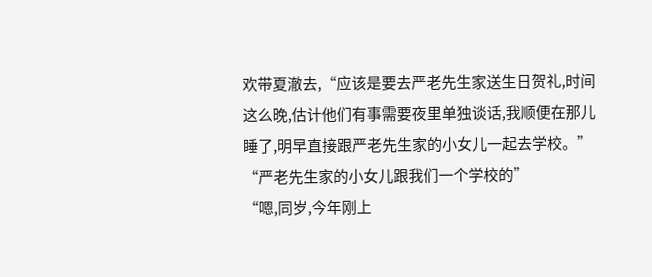欢带夏澈去,“应该是要去严老先生家送生日贺礼,时间这么晚,估计他们有事需要夜里单独谈话,我顺便在那儿睡了,明早直接跟严老先生家的小女儿一起去学校。”
“严老先生家的小女儿跟我们一个学校的”
“嗯,同岁,今年刚上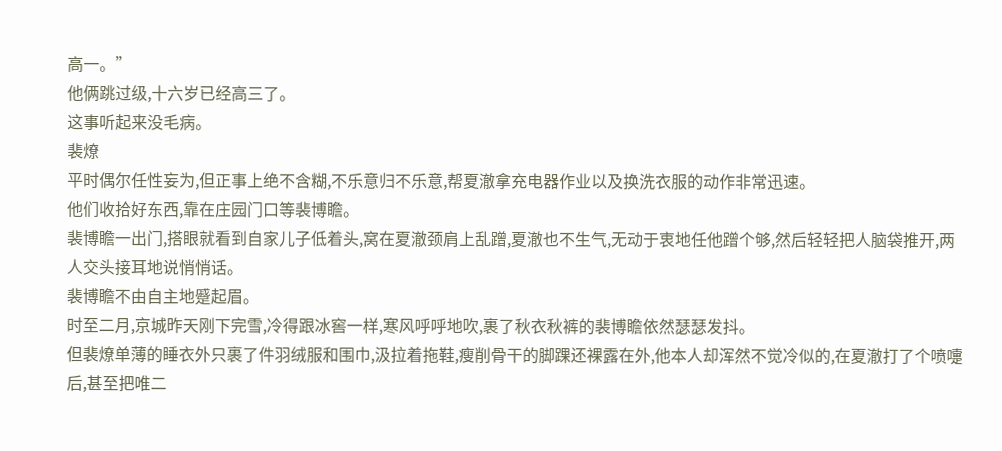高一。”
他俩跳过级,十六岁已经高三了。
这事听起来没毛病。
裴燎
平时偶尔任性妄为,但正事上绝不含糊,不乐意归不乐意,帮夏澈拿充电器作业以及换洗衣服的动作非常迅速。
他们收拾好东西,靠在庄园门口等裴博瞻。
裴博瞻一出门,搭眼就看到自家儿子低着头,窝在夏澈颈肩上乱蹭,夏澈也不生气,无动于衷地任他蹭个够,然后轻轻把人脑袋推开,两人交头接耳地说悄悄话。
裴博瞻不由自主地蹙起眉。
时至二月,京城昨天刚下完雪,冷得跟冰窖一样,寒风呼呼地吹,裹了秋衣秋裤的裴博瞻依然瑟瑟发抖。
但裴燎单薄的睡衣外只裹了件羽绒服和围巾,汲拉着拖鞋,瘦削骨干的脚踝还裸露在外,他本人却浑然不觉冷似的,在夏澈打了个喷嚏后,甚至把唯二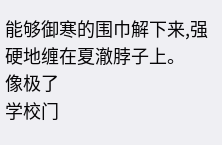能够御寒的围巾解下来,强硬地缠在夏澈脖子上。
像极了
学校门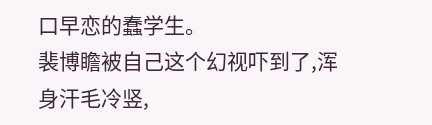口早恋的蠢学生。
裴博瞻被自己这个幻视吓到了,浑身汗毛冷竖,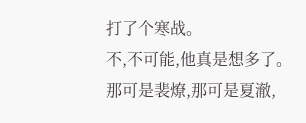打了个寒战。
不,不可能,他真是想多了。
那可是裴燎,那可是夏澈,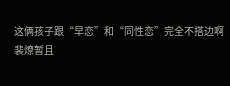这俩孩子跟“早恋”和“同性恋”完全不搭边啊
裴燎暂且